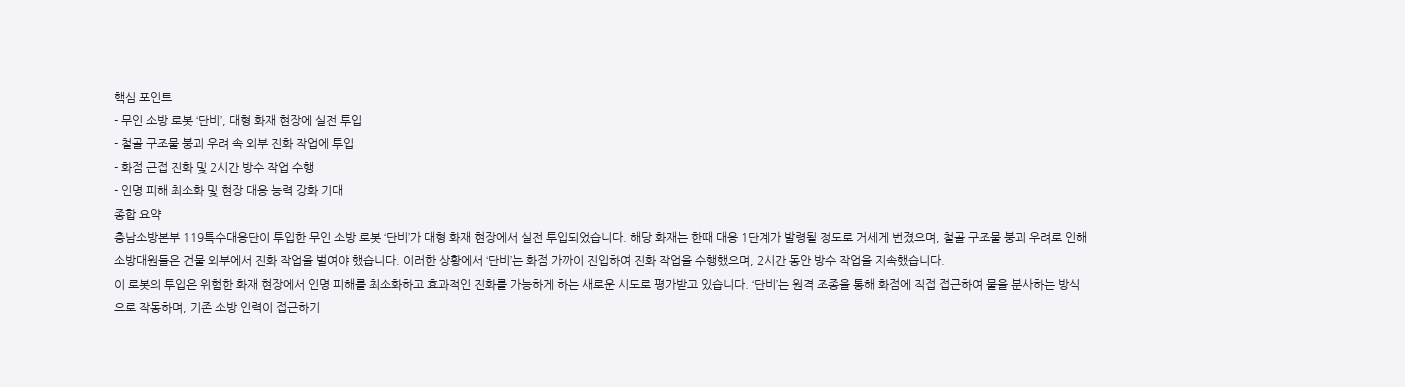핵심 포인트
- 무인 소방 로봇 ‘단비’, 대형 화재 현장에 실전 투입
- 철골 구조물 붕괴 우려 속 외부 진화 작업에 투입
- 화점 근접 진화 및 2시간 방수 작업 수행
- 인명 피해 최소화 및 현장 대응 능력 강화 기대
종합 요약
충남소방본부 119특수대응단이 투입한 무인 소방 로봇 ‘단비’가 대형 화재 현장에서 실전 투입되었습니다. 해당 화재는 한때 대응 1단계가 발령될 정도로 거세게 번졌으며, 철골 구조물 붕괴 우려로 인해 소방대원들은 건물 외부에서 진화 작업을 벌여야 했습니다. 이러한 상황에서 ‘단비’는 화점 가까이 진입하여 진화 작업을 수행했으며, 2시간 동안 방수 작업을 지속했습니다.
이 로봇의 투입은 위험한 화재 현장에서 인명 피해를 최소화하고 효과적인 진화를 가능하게 하는 새로운 시도로 평가받고 있습니다. ‘단비’는 원격 조종을 통해 화점에 직접 접근하여 물을 분사하는 방식으로 작동하며, 기존 소방 인력이 접근하기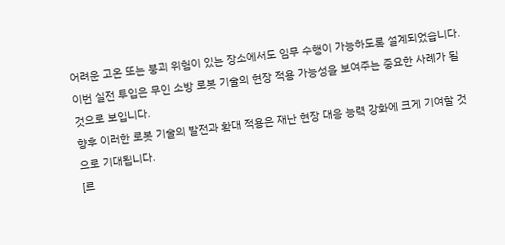어려운 고온 또는 붕괴 위험이 있는 장소에서도 임무 수행이 가능하도록 설계되었습니다. 이번 실전 투입은 무인 소방 로봇 기술의 현장 적용 가능성을 보여주는 중요한 사례가 될 것으로 보입니다.
향후 이러한 로봇 기술의 발전과 확대 적용은 재난 현장 대응 능력 강화에 크게 기여할 것으로 기대됩니다.
[르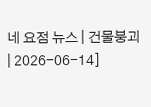네 요점 뉴스 | 건물붕괴 | 2026-06-14]